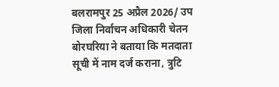बलरामपुर 25 अप्रैल 2026/ उप जिला निर्वाचन अधिकारी चेतन बोरघरिया ने बताया कि मतदाता सूची में नाम दर्ज कराना, त्रुटि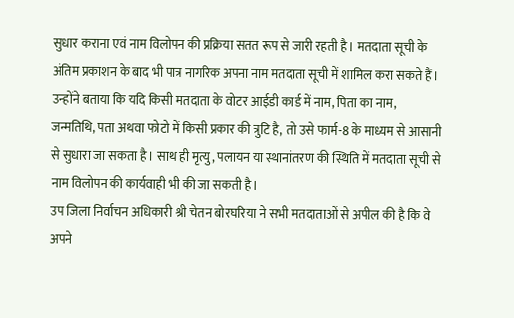सुधार कराना एवं नाम विलोपन की प्रक्रिया सतत रूप से जारी रहती है। मतदाता सूची के अंतिम प्रकाशन के बाद भी पात्र नागरिक अपना नाम मतदाता सूची में शामिल करा सकते हैं।
उन्होंने बताया कि यदि किसी मतदाता के वोटर आईडी कार्ड में नाम, पिता का नाम, जन्मतिथि, पता अथवा फोटो में किसी प्रकार की त्रुटि है, तो उसे फार्म-8 के माध्यम से आसानी से सुधारा जा सकता है। साथ ही मृत्यु, पलायन या स्थानांतरण की स्थिति में मतदाता सूची से नाम विलोपन की कार्यवाही भी की जा सकती है।
उप जिला निर्वाचन अधिकारी श्री चेतन बोरघरिया ने सभी मतदाताओं से अपील की है कि वे अपने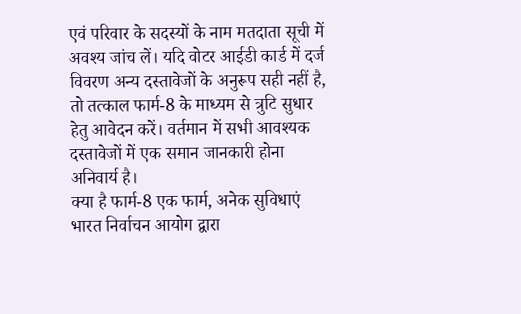एवं परिवार के सदस्यों के नाम मतदाता सूची में अवश्य जांच लें। यदि वोटर आईडी कार्ड में दर्ज विवरण अन्य दस्तावेजों के अनुरूप सही नहीं है, तो तत्काल फार्म-8 के माध्यम से त्रुटि सुधार हेतु आवेदन करें। वर्तमान में सभी आवश्यक दस्तावेजों में एक समान जानकारी होना अनिवार्य है।
क्या है फार्म-8 एक फार्म, अनेक सुविधाएं
भारत निर्वाचन आयोग द्वारा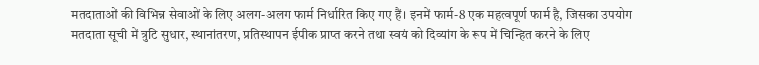मतदाताओं की विभिन्न सेवाओं के लिए अलग-अलग फार्म निर्धारित किए गए हैं। इनमें फार्म-8 एक महत्वपूर्ण फार्म है, जिसका उपयोग मतदाता सूची में त्रुटि सुधार, स्थानांतरण, प्रतिस्थापन ईपीक प्राप्त करने तथा स्वयं को दिव्यांग के रूप में चिन्हित करने के लिए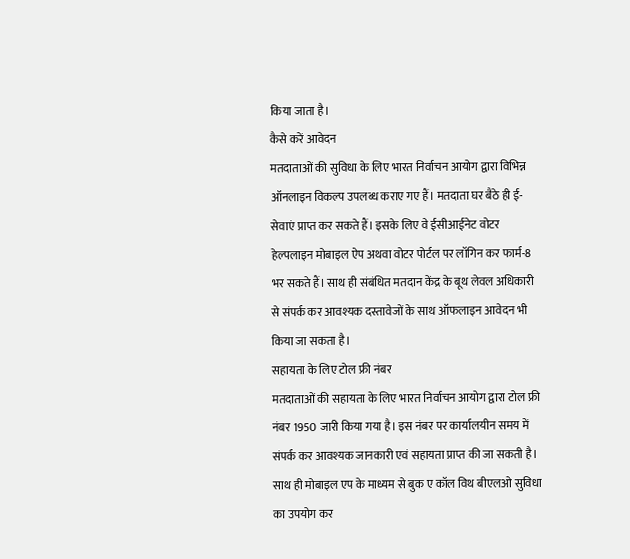किया जाता है।
कैसे करें आवेदन
मतदाताओं की सुविधा के लिए भारत निर्वाचन आयोग द्वारा विभिन्न ऑनलाइन विकल्प उपलब्ध कराए गए हैं। मतदाता घर बैठे ही ई-सेवाएं प्राप्त कर सकते हैं। इसके लिए वे ईसीआईनेट वोटर हेल्पलाइन मोबाइल ऐप अथवा वोटर पोर्टल पर लॉगिन कर फार्म-8 भर सकते हैं। साथ ही संबंधित मतदान केंद्र के बूथ लेवल अधिकारी से संपर्क कर आवश्यक दस्तावेजों के साथ ऑफलाइन आवेदन भी किया जा सकता है।
सहायता के लिए टोल फ्री नंबर
मतदाताओं की सहायता के लिए भारत निर्वाचन आयोग द्वारा टोल फ्री नंबर 1950 जारी किया गया है। इस नंबर पर कार्यालयीन समय में संपर्क कर आवश्यक जानकारी एवं सहायता प्राप्त की जा सकती है। साथ ही मोबाइल एप के माध्यम से बुक ए कॉल विथ बीएलओ सुविधा का उपयोग कर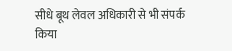सीधे बूथ लेवल अधिकारी से भी संपर्क किया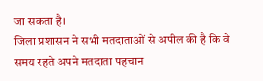जा सकता है।
जिला प्रशासन ने सभी मतदाताओं से अपील की है कि वे समय रहते अपने मतदाता पहचान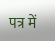पत्र में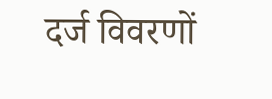दर्ज विवरणों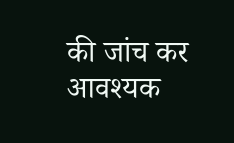की जांच कर आवश्यक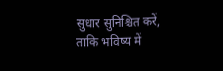सुधार सुनिश्चित करें, ताकि भविष्य में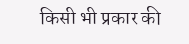किसी भी प्रकार की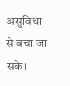असुविधा से बचा जा सके।